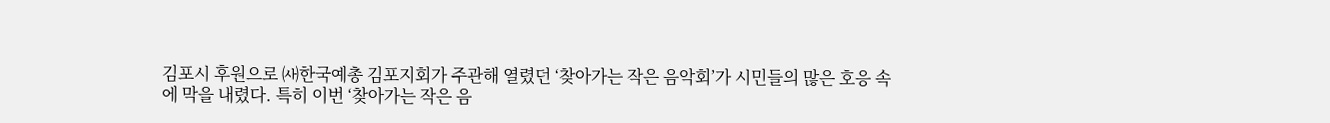김포시 후원으로 ㈔한국예총 김포지회가 주관해 열렸던 ‘찾아가는 작은 음악회’가 시민들의 많은 호응 속에 막을 내렸다. 특히 이번 ‘찾아가는 작은 음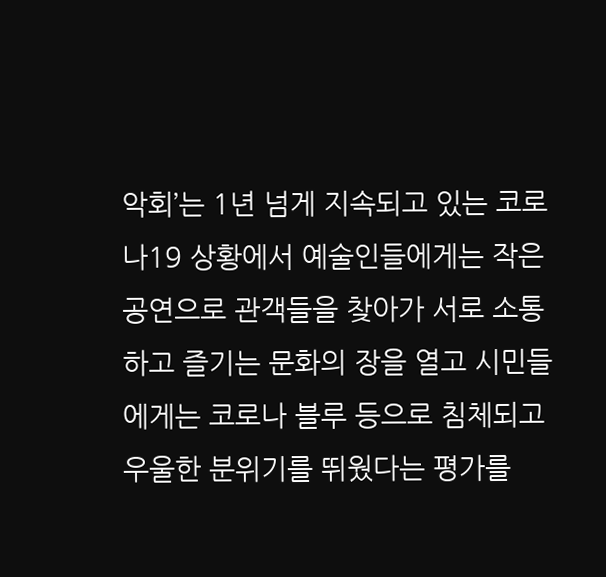악회’는 1년 넘게 지속되고 있는 코로나19 상황에서 예술인들에게는 작은 공연으로 관객들을 찾아가 서로 소통하고 즐기는 문화의 장을 열고 시민들에게는 코로나 블루 등으로 침체되고 우울한 분위기를 뛰웠다는 평가를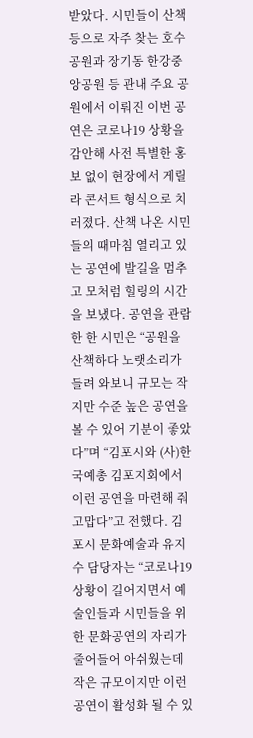받았다. 시민들이 산책 등으로 자주 찾는 호수공원과 장기동 한강중앙공원 등 관내 주요 공원에서 이뤄진 이번 공연은 코로나19 상황을 감안해 사전 특별한 홍보 없이 현장에서 게릴라 콘서트 형식으로 치러졌다. 산책 나온 시민들의 때마침 열리고 있는 공연에 발길을 멈추고 모처럼 힐링의 시간을 보냈다. 공연을 관람한 한 시민은 “공원을 산책하다 노랫소리가 들려 와보니 규모는 작지만 수준 높은 공연을 볼 수 있어 기분이 좋았다”며 “김포시와 (사)한국예총 김포지회에서 이런 공연을 마련해 줘 고맙다”고 전했다. 김포시 문화예술과 유지수 담당자는 “코로나19 상황이 길어지면서 예술인들과 시민들을 위한 문화공연의 자리가 줄어들어 아쉬웠는데 작은 규모이지만 이런 공연이 활성화 될 수 있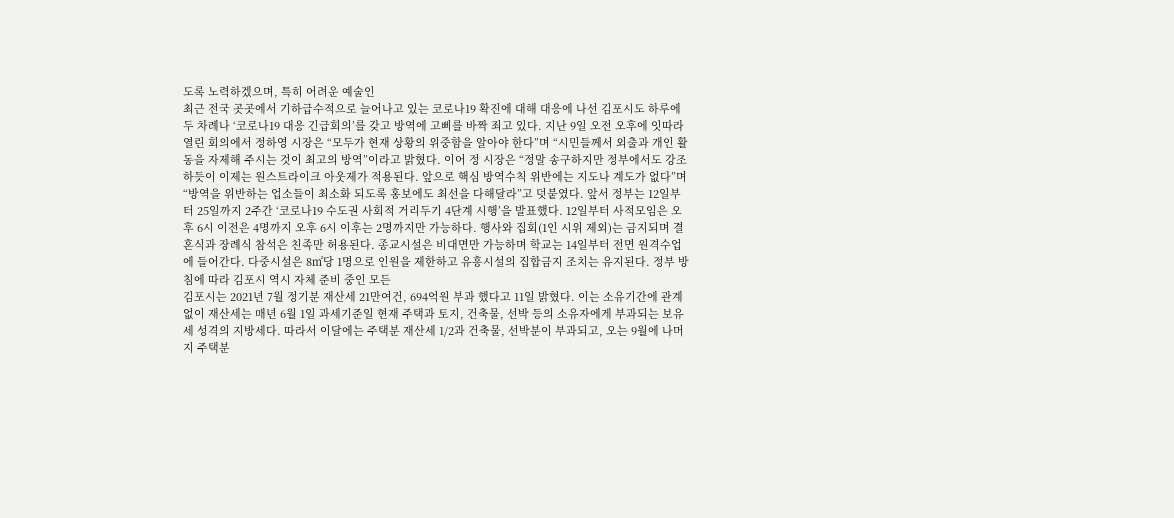도록 노력하겠으며, 특히 어려운 예술인
최근 전국 곳곳에서 기하급수적으로 늘어나고 있는 코로나19 확진에 대해 대응에 나선 김포시도 하루에 두 차례나 ‘코로나19 대응 긴급회의’를 갖고 방역에 고삐를 바짝 죄고 있다. 지난 9일 오전 오후에 잇따라 열린 회의에서 정하영 시장은 “모두가 현재 상황의 위중함을 알아야 한다”며 “시민들께서 외출과 개인 활동을 자제해 주시는 것이 최고의 방역”이라고 밝혔다. 이어 정 시장은 “정말 송구하지만 정부에서도 강조하듯이 이제는 원스트라이크 아웃제가 적용된다. 앞으로 핵심 방역수칙 위반에는 지도나 계도가 없다”며 “방역을 위반하는 업소들이 최소화 되도록 홍보에도 최선을 다해달라”고 덧붙였다. 앞서 정부는 12일부터 25일까지 2주간 ‘코로나19 수도권 사회적 거리두기 4단계 시행’을 발표했다. 12일부터 사적모임은 오후 6시 이전은 4명까지 오후 6시 이후는 2명까지만 가능하다. 행사와 집회(1인 시위 제외)는 금지되며 결혼식과 장례식 참석은 친족만 허용된다. 종교시설은 비대면만 가능하며 학교는 14일부터 전면 원격수업에 들어간다. 다중시설은 8㎡당 1명으로 인원을 제한하고 유흥시설의 집합금지 조치는 유지된다. 정부 방침에 따라 김포시 역시 자체 준비 중인 모든
김포시는 2021년 7월 정기분 재산세 21만여건, 694억원 부과 했다고 11일 밝혔다. 이는 소유기간에 관계없이 재산세는 매년 6월 1일 과세기준일 현재 주택과 토지, 건축물, 선박 등의 소유자에게 부과되는 보유세 성격의 지방세다. 따라서 이달에는 주택분 재산세 1/2과 건축물, 선박분이 부과되고, 오는 9월에 나머지 주택분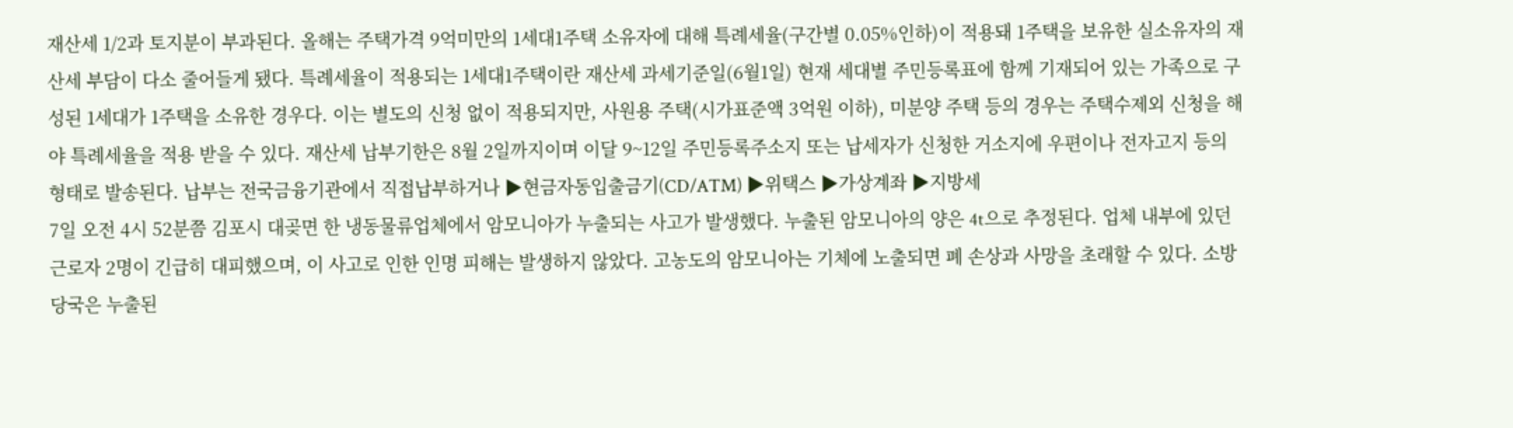재산세 1/2과 토지분이 부과된다. 올해는 주택가격 9억미만의 1세대1주택 소유자에 대해 특례세율(구간별 0.05%인하)이 적용돼 1주택을 보유한 실소유자의 재산세 부담이 다소 줄어들게 됐다. 특례세율이 적용되는 1세대1주택이란 재산세 과세기준일(6월1일) 현재 세대별 주민등록표에 함께 기재되어 있는 가족으로 구성된 1세대가 1주택을 소유한 경우다. 이는 별도의 신청 없이 적용되지만, 사원용 주택(시가표준액 3억원 이하), 미분양 주택 등의 경우는 주택수제외 신청을 해야 특례세율을 적용 받을 수 있다. 재산세 납부기한은 8월 2일까지이며 이달 9~12일 주민등록주소지 또는 납세자가 신청한 거소지에 우편이나 전자고지 등의 형태로 발송된다. 납부는 전국금융기관에서 직접납부하거나 ▶현금자동입출금기(CD/ATM) ▶위택스 ▶가상계좌 ▶지방세
7일 오전 4시 52분쯤 김포시 대곶면 한 냉동물류업체에서 암모니아가 누출되는 사고가 발생했다. 누출된 암모니아의 양은 4t으로 추정된다. 업체 내부에 있던 근로자 2명이 긴급히 대피했으며, 이 사고로 인한 인명 피해는 발생하지 않았다. 고농도의 암모니아는 기체에 노출되면 폐 손상과 사망을 초래할 수 있다. 소방당국은 누출된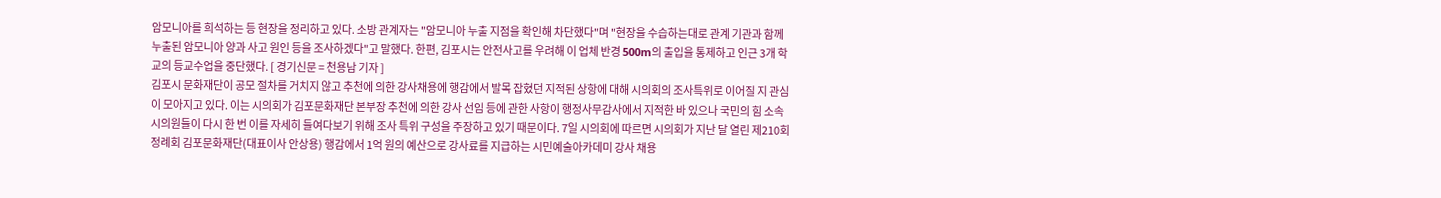암모니아를 희석하는 등 현장을 정리하고 있다. 소방 관계자는 "암모니아 누출 지점을 확인해 차단했다"며 "현장을 수습하는대로 관계 기관과 함께 누출된 암모니아 양과 사고 원인 등을 조사하겠다"고 말했다. 한편, 김포시는 안전사고를 우려해 이 업체 반경 500m의 출입을 통제하고 인근 3개 학교의 등교수업을 중단했다. [ 경기신문 = 천용남 기자 ]
김포시 문화재단이 공모 절차를 거치지 않고 추천에 의한 강사채용에 행감에서 발목 잡혔던 지적된 상항에 대해 시의회의 조사특위로 이어질 지 관심이 모아지고 있다. 이는 시의회가 김포문화재단 본부장 추천에 의한 강사 선임 등에 관한 사항이 행정사무감사에서 지적한 바 있으나 국민의 힘 소속 시의원들이 다시 한 번 이를 자세히 들여다보기 위해 조사 특위 구성을 주장하고 있기 때문이다. 7일 시의회에 따르면 시의회가 지난 달 열린 제210회 정례회 김포문화재단(대표이사 안상용) 행감에서 1억 원의 예산으로 강사료를 지급하는 시민예술아카데미 강사 채용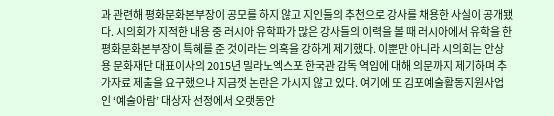과 관련해 평화문화본부장이 공모를 하지 않고 지인들의 추천으로 강사를 채용한 사실이 공개됐다. 시의회가 지적한 내용 중 러시아 유학파가 많은 강사들의 이력을 볼 때 러시아에서 유학을 한 평화문화본부장이 특혜를 준 것이라는 의혹을 강하게 제기했다. 이뿐만 아니라 시의회는 안상용 문화재단 대표이사의 2015년 밀라노엑스포 한국관 감독 역임에 대해 의문까지 제기하며 추가자료 제출을 요구했으나 지금껏 논란은 가시지 않고 있다. 여기에 또 김포예술활동지원사업인 ‘예술아람’ 대상자 선정에서 오랫동안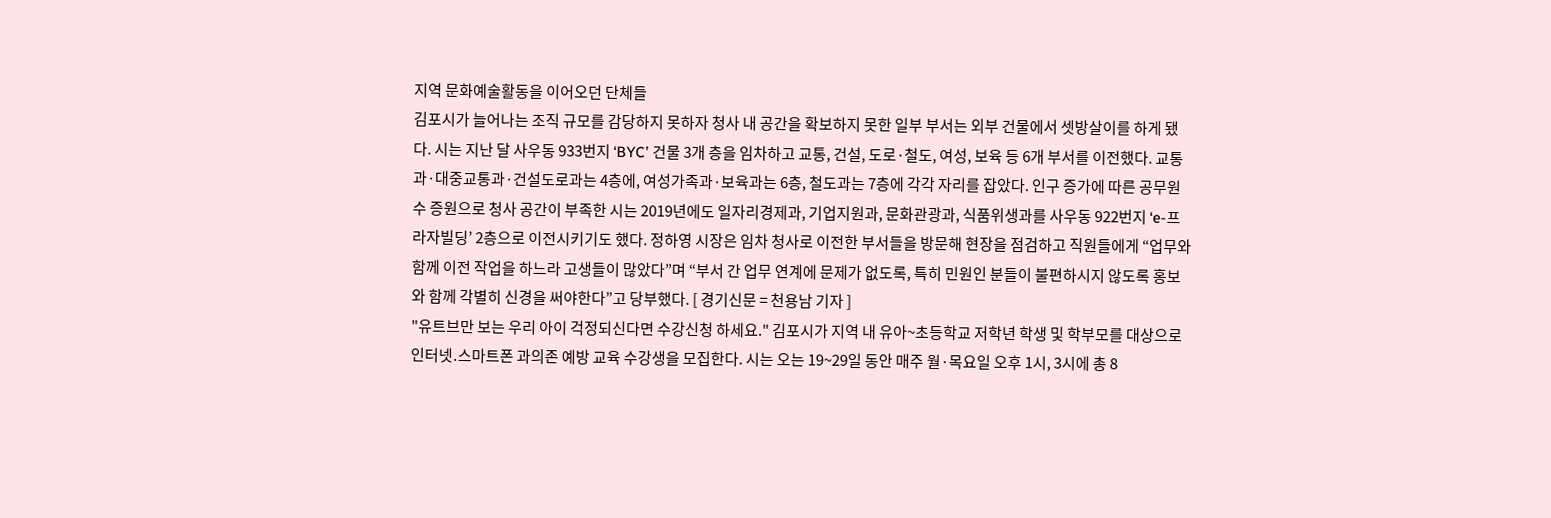지역 문화예술활동을 이어오던 단체들
김포시가 늘어나는 조직 규모를 감당하지 못하자 청사 내 공간을 확보하지 못한 일부 부서는 외부 건물에서 셋방살이를 하게 됐다. 시는 지난 달 사우동 933번지 ‘BYC’ 건물 3개 층을 임차하고 교통, 건설, 도로·철도, 여성, 보육 등 6개 부서를 이전했다. 교통과·대중교통과·건설도로과는 4층에, 여성가족과·보육과는 6층, 철도과는 7층에 각각 자리를 잡았다. 인구 증가에 따른 공무원 수 증원으로 청사 공간이 부족한 시는 2019년에도 일자리경제과, 기업지원과, 문화관광과, 식품위생과를 사우동 922번지 ‘e-프라자빌딩’ 2층으로 이전시키기도 했다. 정하영 시장은 임차 청사로 이전한 부서들을 방문해 현장을 점검하고 직원들에게 “업무와 함께 이전 작업을 하느라 고생들이 많았다”며 “부서 간 업무 연계에 문제가 없도록, 특히 민원인 분들이 불편하시지 않도록 홍보와 함께 각별히 신경을 써야한다”고 당부했다. [ 경기신문 = 천용남 기자 ]
"유트브만 보는 우리 아이 걱정되신다면 수강신청 하세요." 김포시가 지역 내 유아~초등학교 저학년 학생 및 학부모를 대상으로 인터넷․스마트폰 과의존 예방 교육 수강생을 모집한다. 시는 오는 19~29일 동안 매주 월·목요일 오후 1시, 3시에 총 8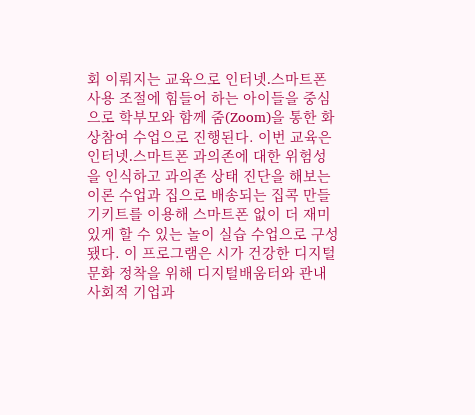회 이뤄지는 교육으로 인터넷․스마트폰 사용 조절에 힘들어 하는 아이들을 중심으로 학부모와 함께 줌(Zoom)을 통한 화상참여 수업으로 진행된다. 이번 교육은 인터넷․스마트폰 과의존에 대한 위험성을 인식하고 과의존 상태 진단을 해보는 이론 수업과 집으로 배송되는 집콕 만들기키트를 이용해 스마트폰 없이 더 재미있게 할 수 있는 놀이 실습 수업으로 구성됐다. 이 프로그램은 시가 건강한 디지털 문화 정착을 위해 디지털배움터와 관내 사회적 기업과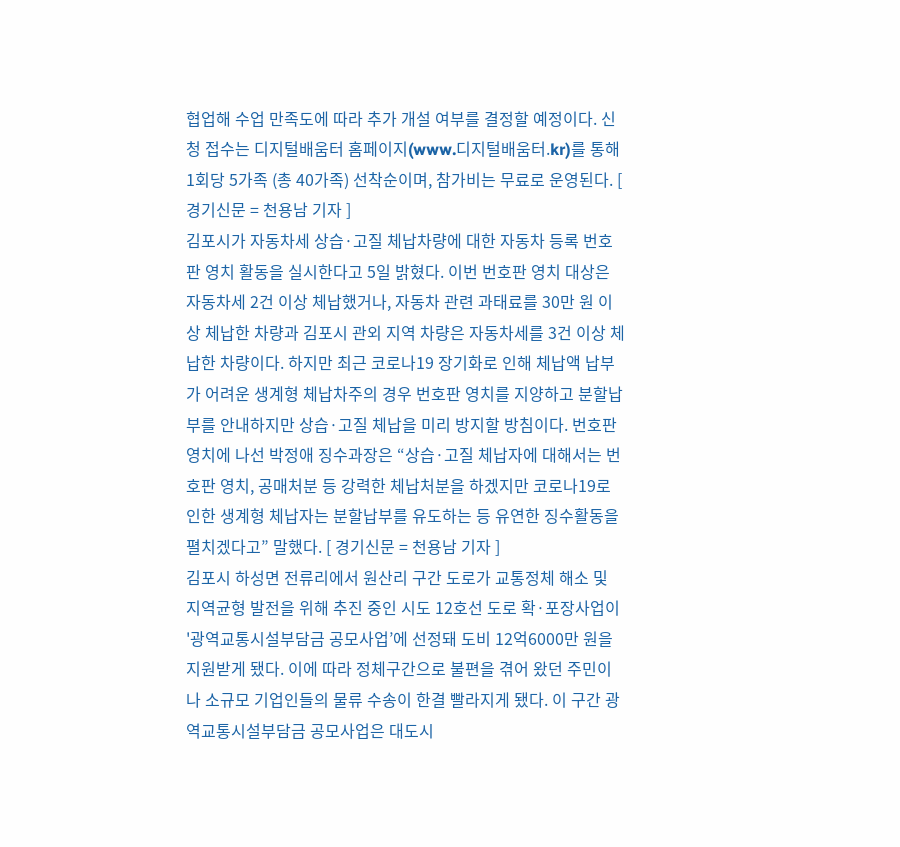협업해 수업 만족도에 따라 추가 개설 여부를 결정할 예정이다. 신청 접수는 디지털배움터 홈페이지(www.디지털배움터.kr)를 통해 1회당 5가족 (총 40가족) 선착순이며, 참가비는 무료로 운영된다. [ 경기신문 = 천용남 기자 ]
김포시가 자동차세 상습·고질 체납차량에 대한 자동차 등록 번호판 영치 활동을 실시한다고 5일 밝혔다. 이번 번호판 영치 대상은 자동차세 2건 이상 체납했거나, 자동차 관련 과태료를 30만 원 이상 체납한 차량과 김포시 관외 지역 차량은 자동차세를 3건 이상 체납한 차량이다. 하지만 최근 코로나19 장기화로 인해 체납액 납부가 어려운 생계형 체납차주의 경우 번호판 영치를 지양하고 분할납부를 안내하지만 상습·고질 체납을 미리 방지할 방침이다. 번호판 영치에 나선 박정애 징수과장은 “상습·고질 체납자에 대해서는 번호판 영치, 공매처분 등 강력한 체납처분을 하겠지만 코로나19로 인한 생계형 체납자는 분할납부를 유도하는 등 유연한 징수활동을 펼치겠다고” 말했다. [ 경기신문 = 천용남 기자 ]
김포시 하성면 전류리에서 원산리 구간 도로가 교통정체 해소 및 지역균형 발전을 위해 추진 중인 시도 12호선 도로 확·포장사업이 '광역교통시설부담금 공모사업’에 선정돼 도비 12억6000만 원을 지원받게 됐다. 이에 따라 정체구간으로 불편을 겪어 왔던 주민이나 소규모 기업인들의 물류 수송이 한결 빨라지게 됐다. 이 구간 광역교통시설부담금 공모사업은 대도시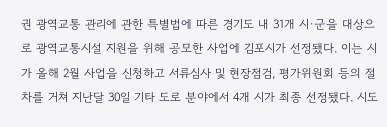권 광역교통 관리에 관한 특별법에 따른 경기도 내 31개 시·군을 대상으로 광역교통시설 지원을 위해 공모한 사업에 김포시가 선정됐다. 이는 시가 올해 2월 사업을 신청하고 서류심사 및 현장점검, 평가위원회 등의 절차를 거쳐 지난달 30일 기타 도로 분야에서 4개 시가 최종 선정됐다. 시도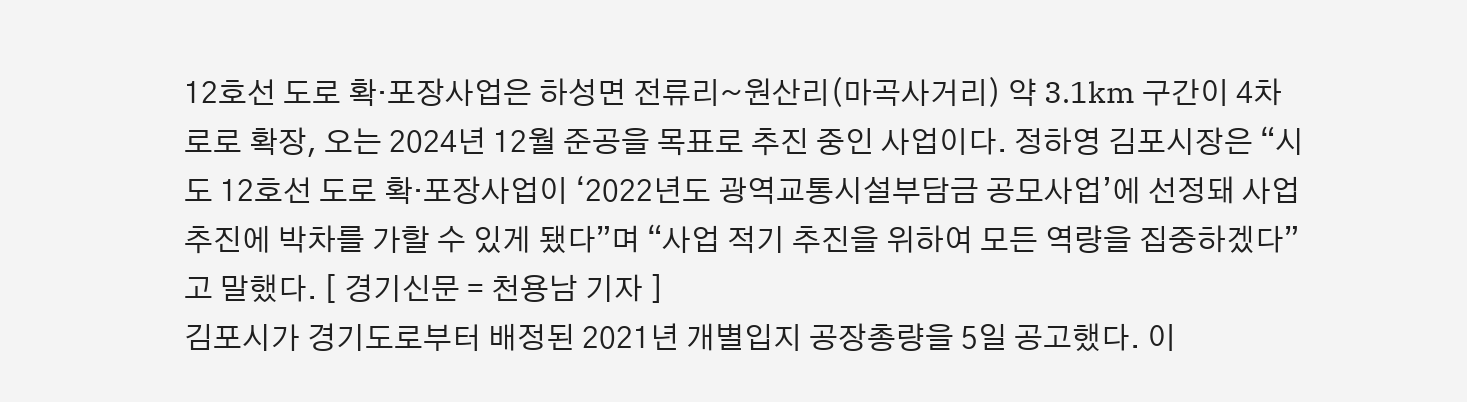12호선 도로 확·포장사업은 하성면 전류리~원산리(마곡사거리) 약 3.1km 구간이 4차로로 확장, 오는 2024년 12월 준공을 목표로 추진 중인 사업이다. 정하영 김포시장은 “시도 12호선 도로 확·포장사업이 ‘2022년도 광역교통시설부담금 공모사업’에 선정돼 사업추진에 박차를 가할 수 있게 됐다”며 “사업 적기 추진을 위하여 모든 역량을 집중하겠다”고 말했다. [ 경기신문 = 천용남 기자 ]
김포시가 경기도로부터 배정된 2021년 개별입지 공장총량을 5일 공고했다. 이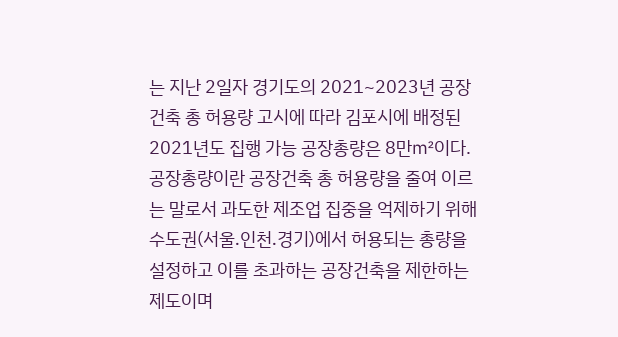는 지난 2일자 경기도의 2021~2023년 공장건축 총 허용량 고시에 따라 김포시에 배정된 2021년도 집행 가능 공장총량은 8만㎡이다. 공장총량이란 공장건축 총 허용량을 줄여 이르는 말로서 과도한 제조업 집중을 억제하기 위해 수도권(서울․인천․경기)에서 허용되는 총량을 설정하고 이를 초과하는 공장건축을 제한하는 제도이며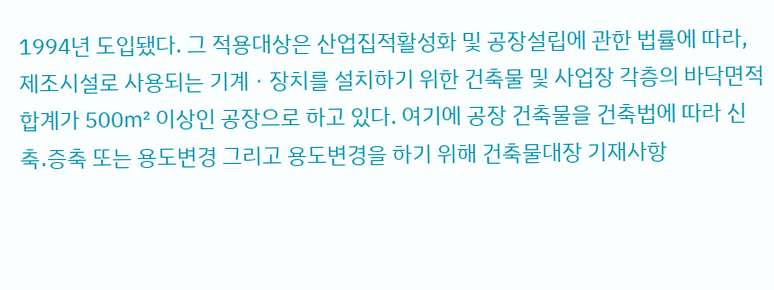1994년 도입됐다. 그 적용대상은 산업집적활성화 및 공장설립에 관한 법률에 따라, 제조시설로 사용되는 기계ㆍ장치를 설치하기 위한 건축물 및 사업장 각층의 바닥면적 합계가 500㎡ 이상인 공장으로 하고 있다. 여기에 공장 건축물을 건축법에 따라 신축․증축 또는 용도변경 그리고 용도변경을 하기 위해 건축물대장 기재사항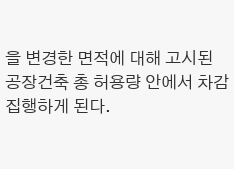을 변경한 면적에 대해 고시된 공장건축 총 허용량 안에서 차감 집행하게 된다.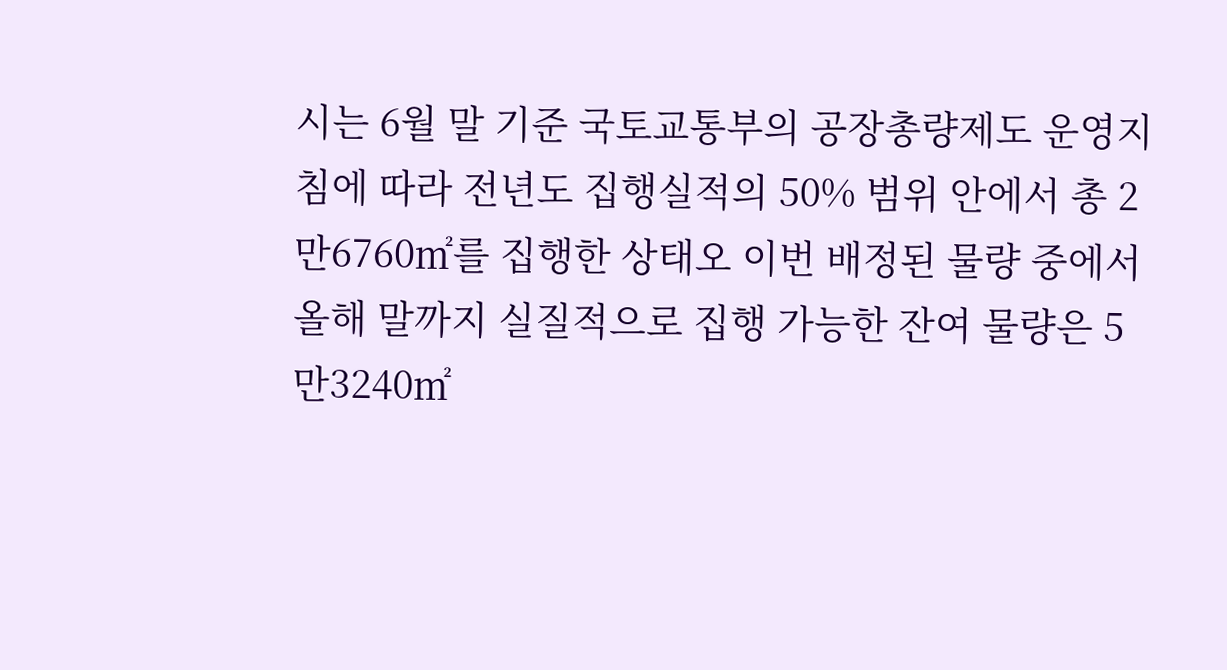시는 6월 말 기준 국토교통부의 공장총량제도 운영지침에 따라 전년도 집행실적의 50% 범위 안에서 총 2만6760㎡를 집행한 상태오 이번 배정된 물량 중에서 올해 말까지 실질적으로 집행 가능한 잔여 물량은 5만3240㎡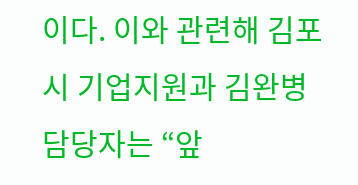이다. 이와 관련해 김포시 기업지원과 김완병 담당자는 “앞